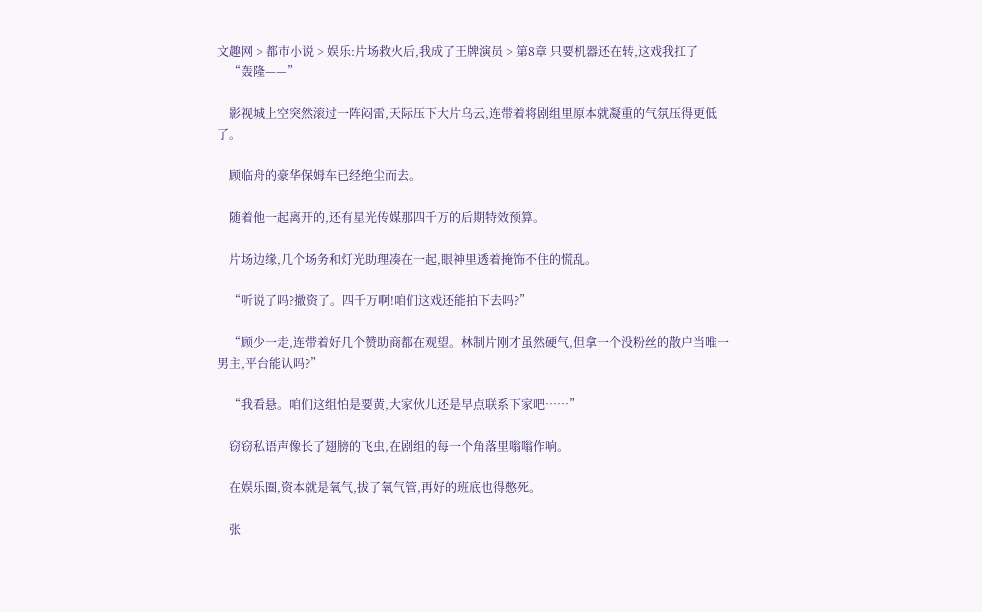文趣网 > 都市小说 > 娱乐:片场救火后,我成了王牌演员 > 第8章 只要机器还在转,这戏我扛了
    “轰隆——”

    影视城上空突然滚过一阵闷雷,天际压下大片乌云,连带着将剧组里原本就凝重的气氛压得更低了。

    顾临舟的豪华保姆车已经绝尘而去。

    随着他一起离开的,还有星光传媒那四千万的后期特效预算。

    片场边缘,几个场务和灯光助理凑在一起,眼神里透着掩饰不住的慌乱。

    “听说了吗?撤资了。四千万啊!咱们这戏还能拍下去吗?”

    “顾少一走,连带着好几个赞助商都在观望。林制片刚才虽然硬气,但拿一个没粉丝的散户当唯一男主,平台能认吗?”

    “我看悬。咱们这组怕是要黄,大家伙儿还是早点联系下家吧……”

    窃窃私语声像长了翅膀的飞虫,在剧组的每一个角落里嗡嗡作响。

    在娱乐圈,资本就是氧气,拔了氧气管,再好的班底也得憋死。

    张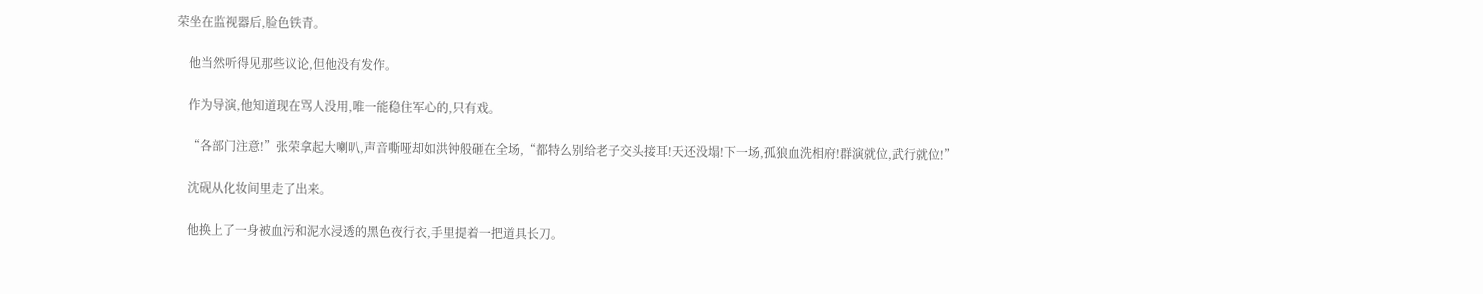荣坐在监视器后,脸色铁青。

    他当然听得见那些议论,但他没有发作。

    作为导演,他知道现在骂人没用,唯一能稳住军心的,只有戏。

    “各部门注意!”张荣拿起大喇叭,声音嘶哑却如洪钟般砸在全场,“都特么别给老子交头接耳!天还没塌!下一场,孤狼血洗相府!群演就位,武行就位!”

    沈砚从化妆间里走了出来。

    他换上了一身被血污和泥水浸透的黑色夜行衣,手里提着一把道具长刀。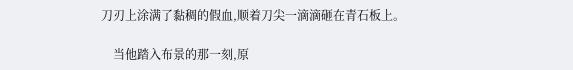刀刃上涂满了黏稠的假血,顺着刀尖一滴滴砸在青石板上。

    当他踏入布景的那一刻,原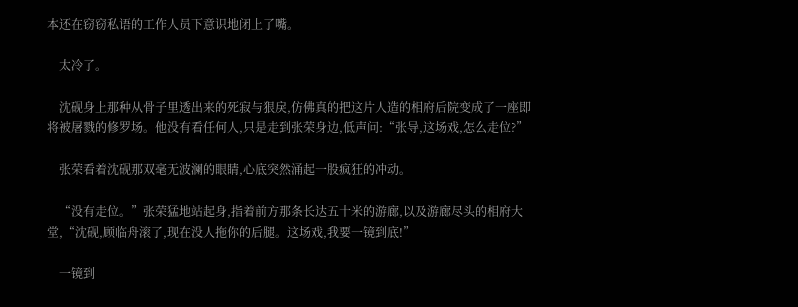本还在窃窃私语的工作人员下意识地闭上了嘴。

    太冷了。

    沈砚身上那种从骨子里透出来的死寂与狠戾,仿佛真的把这片人造的相府后院变成了一座即将被屠戮的修罗场。他没有看任何人,只是走到张荣身边,低声问:“张导,这场戏,怎么走位?”

    张荣看着沈砚那双毫无波澜的眼睛,心底突然涌起一股疯狂的冲动。

    “没有走位。”张荣猛地站起身,指着前方那条长达五十米的游廊,以及游廊尽头的相府大堂,“沈砚,顾临舟滚了,现在没人拖你的后腿。这场戏,我要一镜到底!”

    一镜到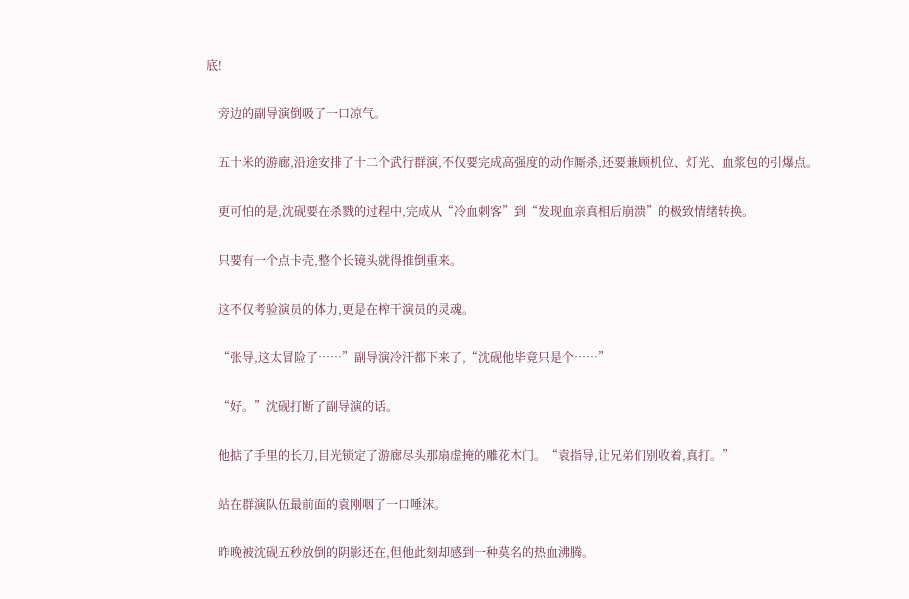底!

    旁边的副导演倒吸了一口凉气。

    五十米的游廊,沿途安排了十二个武行群演,不仅要完成高强度的动作厮杀,还要兼顾机位、灯光、血浆包的引爆点。

    更可怕的是,沈砚要在杀戮的过程中,完成从“冷血刺客”到“发现血亲真相后崩溃”的极致情绪转换。

    只要有一个点卡壳,整个长镜头就得推倒重来。

    这不仅考验演员的体力,更是在榨干演员的灵魂。

    “张导,这太冒险了……”副导演冷汗都下来了,“沈砚他毕竟只是个……”

    “好。”沈砚打断了副导演的话。

    他掂了手里的长刀,目光锁定了游廊尽头那扇虚掩的雕花木门。“袁指导,让兄弟们别收着,真打。”

    站在群演队伍最前面的袁刚咽了一口唾沫。

    昨晚被沈砚五秒放倒的阴影还在,但他此刻却感到一种莫名的热血沸腾。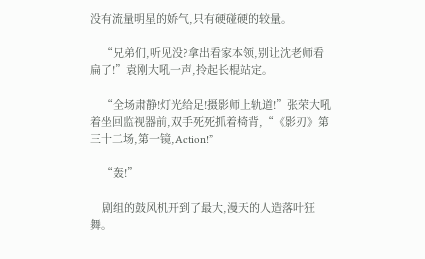没有流量明星的娇气,只有硬碰硬的较量。

    “兄弟们,听见没?拿出看家本领,别让沈老师看扁了!”袁刚大吼一声,拎起长棍站定。

    “全场肃静!灯光给足!摄影师上轨道!”张荣大吼着坐回监视器前,双手死死抓着椅背,“《影刃》第三十二场,第一镜,Action!”

    “轰!”

    剧组的鼓风机开到了最大,漫天的人造落叶狂舞。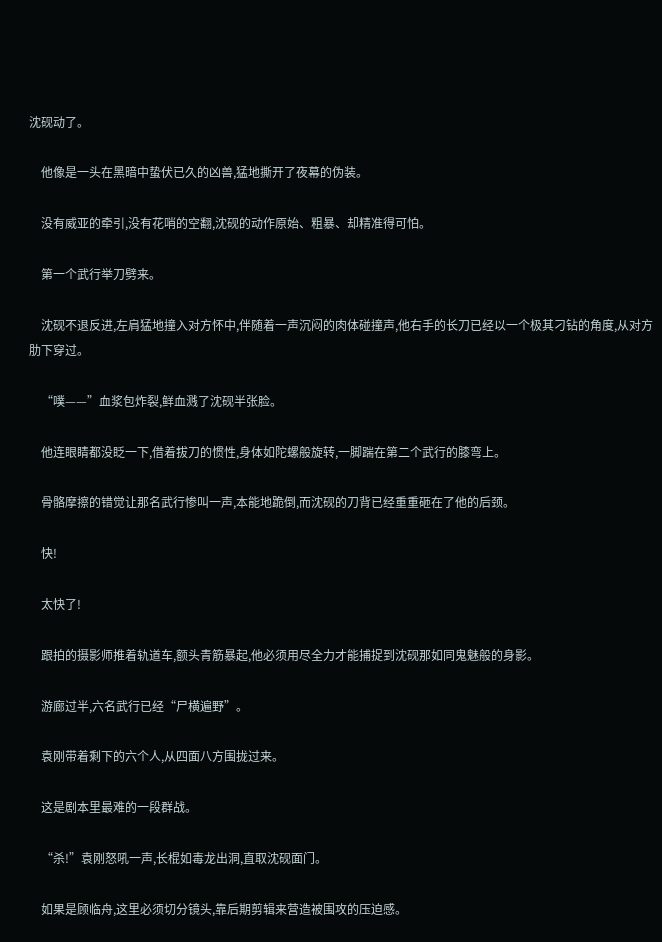沈砚动了。

    他像是一头在黑暗中蛰伏已久的凶兽,猛地撕开了夜幕的伪装。

    没有威亚的牵引,没有花哨的空翻,沈砚的动作原始、粗暴、却精准得可怕。

    第一个武行举刀劈来。

    沈砚不退反进,左肩猛地撞入对方怀中,伴随着一声沉闷的肉体碰撞声,他右手的长刀已经以一个极其刁钻的角度,从对方肋下穿过。

    “噗——”血浆包炸裂,鲜血溅了沈砚半张脸。

    他连眼睛都没眨一下,借着拔刀的惯性,身体如陀螺般旋转,一脚踹在第二个武行的膝弯上。

    骨骼摩擦的错觉让那名武行惨叫一声,本能地跪倒,而沈砚的刀背已经重重砸在了他的后颈。

    快!

    太快了!

    跟拍的摄影师推着轨道车,额头青筋暴起,他必须用尽全力才能捕捉到沈砚那如同鬼魅般的身影。

    游廊过半,六名武行已经“尸横遍野”。

    袁刚带着剩下的六个人,从四面八方围拢过来。

    这是剧本里最难的一段群战。

    “杀!”袁刚怒吼一声,长棍如毒龙出洞,直取沈砚面门。

    如果是顾临舟,这里必须切分镜头,靠后期剪辑来营造被围攻的压迫感。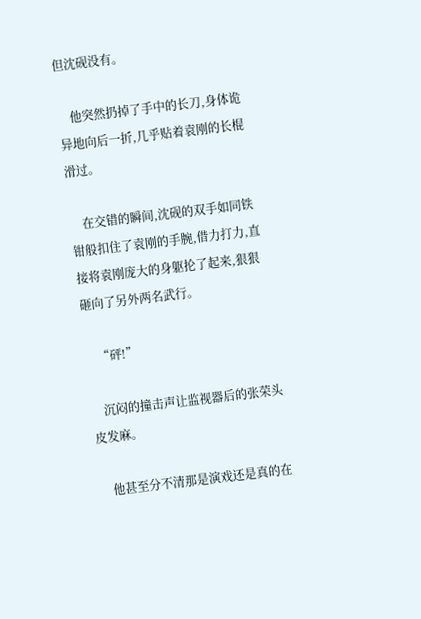但沈砚没有。

    他突然扔掉了手中的长刀,身体诡异地向后一折,几乎贴着袁刚的长棍滑过。

    在交错的瞬间,沈砚的双手如同铁钳般扣住了袁刚的手腕,借力打力,直接将袁刚庞大的身躯抡了起来,狠狠砸向了另外两名武行。

    “砰!”

    沉闷的撞击声让监视器后的张荣头皮发麻。

    他甚至分不清那是演戏还是真的在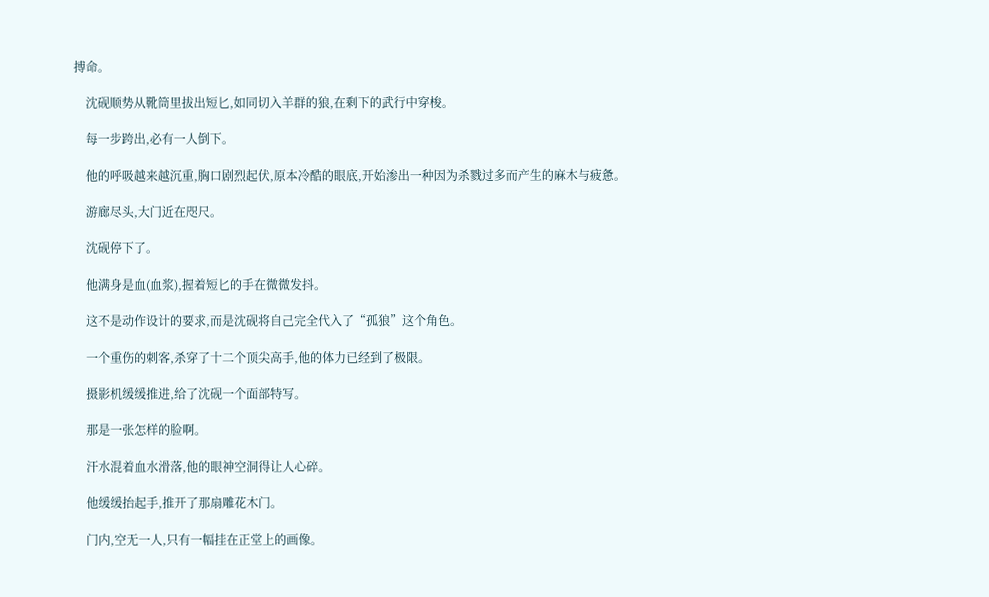搏命。

    沈砚顺势从靴筒里拔出短匕,如同切入羊群的狼,在剩下的武行中穿梭。

    每一步跨出,必有一人倒下。

    他的呼吸越来越沉重,胸口剧烈起伏,原本冷酷的眼底,开始渗出一种因为杀戮过多而产生的麻木与疲惫。

    游廊尽头,大门近在咫尺。

    沈砚停下了。

    他满身是血(血浆),握着短匕的手在微微发抖。

    这不是动作设计的要求,而是沈砚将自己完全代入了“孤狼”这个角色。

    一个重伤的刺客,杀穿了十二个顶尖高手,他的体力已经到了极限。

    摄影机缓缓推进,给了沈砚一个面部特写。

    那是一张怎样的脸啊。

    汗水混着血水滑落,他的眼神空洞得让人心碎。

    他缓缓抬起手,推开了那扇雕花木门。

    门内,空无一人,只有一幅挂在正堂上的画像。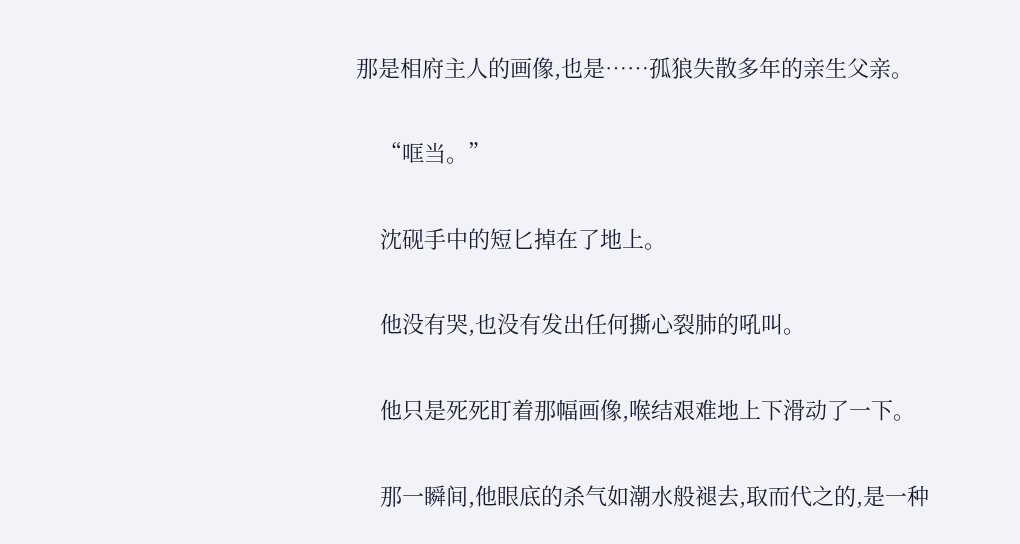那是相府主人的画像,也是……孤狼失散多年的亲生父亲。

    “哐当。”

    沈砚手中的短匕掉在了地上。

    他没有哭,也没有发出任何撕心裂肺的吼叫。

    他只是死死盯着那幅画像,喉结艰难地上下滑动了一下。

    那一瞬间,他眼底的杀气如潮水般褪去,取而代之的,是一种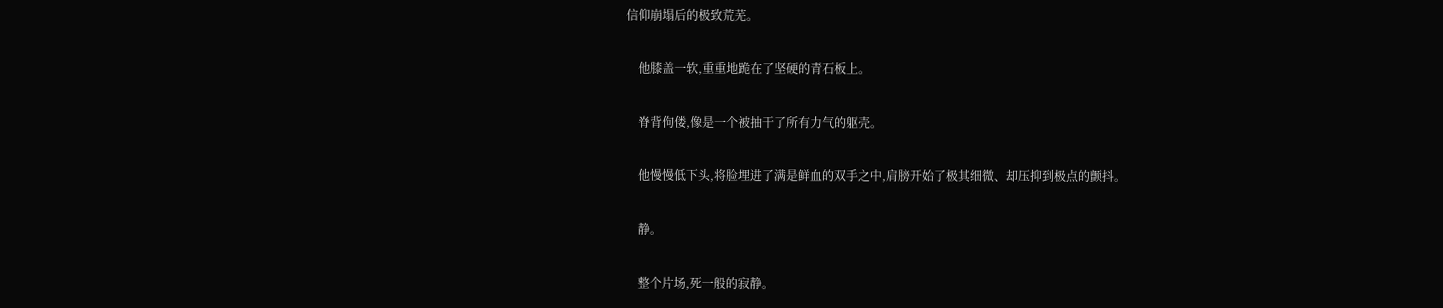信仰崩塌后的极致荒芜。

    他膝盖一软,重重地跪在了坚硬的青石板上。

    脊背佝偻,像是一个被抽干了所有力气的躯壳。

    他慢慢低下头,将脸埋进了满是鲜血的双手之中,肩膀开始了极其细微、却压抑到极点的颤抖。

    静。

    整个片场,死一般的寂静。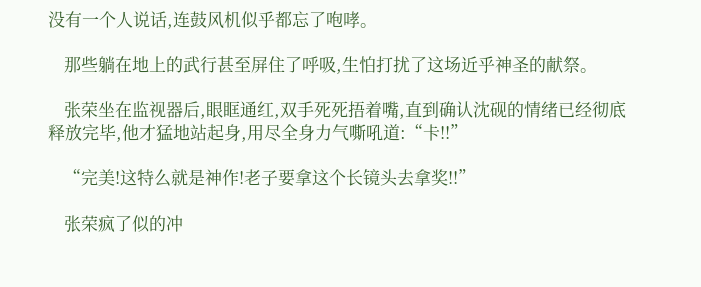没有一个人说话,连鼓风机似乎都忘了咆哮。

    那些躺在地上的武行甚至屏住了呼吸,生怕打扰了这场近乎神圣的献祭。

    张荣坐在监视器后,眼眶通红,双手死死捂着嘴,直到确认沈砚的情绪已经彻底释放完毕,他才猛地站起身,用尽全身力气嘶吼道:“卡!!”

    “完美!这特么就是神作!老子要拿这个长镜头去拿奖!!”

    张荣疯了似的冲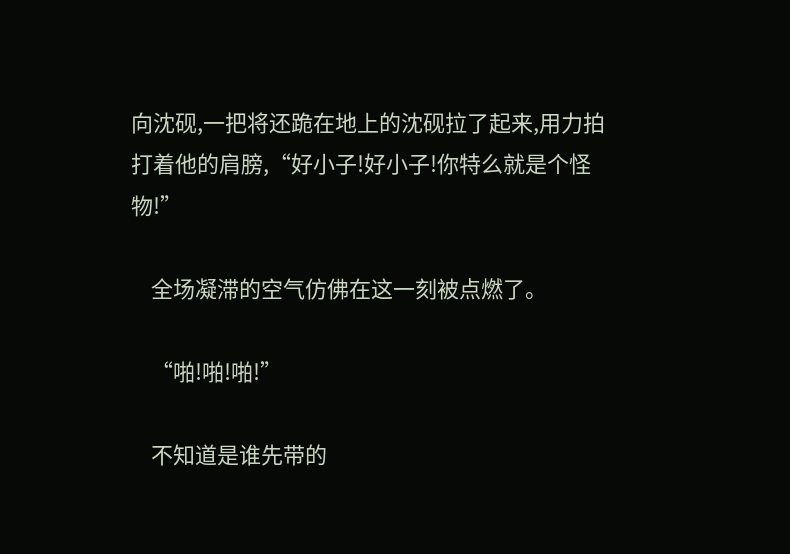向沈砚,一把将还跪在地上的沈砚拉了起来,用力拍打着他的肩膀,“好小子!好小子!你特么就是个怪物!”

    全场凝滞的空气仿佛在这一刻被点燃了。

    “啪!啪!啪!”

    不知道是谁先带的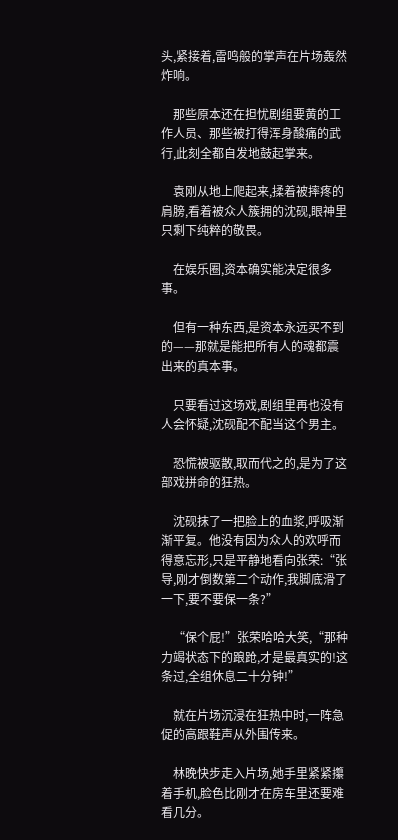头,紧接着,雷鸣般的掌声在片场轰然炸响。

    那些原本还在担忧剧组要黄的工作人员、那些被打得浑身酸痛的武行,此刻全都自发地鼓起掌来。

    袁刚从地上爬起来,揉着被摔疼的肩膀,看着被众人簇拥的沈砚,眼神里只剩下纯粹的敬畏。

    在娱乐圈,资本确实能决定很多事。

    但有一种东西,是资本永远买不到的——那就是能把所有人的魂都震出来的真本事。

    只要看过这场戏,剧组里再也没有人会怀疑,沈砚配不配当这个男主。

    恐慌被驱散,取而代之的,是为了这部戏拼命的狂热。

    沈砚抹了一把脸上的血浆,呼吸渐渐平复。他没有因为众人的欢呼而得意忘形,只是平静地看向张荣:“张导,刚才倒数第二个动作,我脚底滑了一下,要不要保一条?”

    “保个屁!”张荣哈哈大笑,“那种力竭状态下的踉跄,才是最真实的!这条过,全组休息二十分钟!”

    就在片场沉浸在狂热中时,一阵急促的高跟鞋声从外围传来。

    林晚快步走入片场,她手里紧紧攥着手机,脸色比刚才在房车里还要难看几分。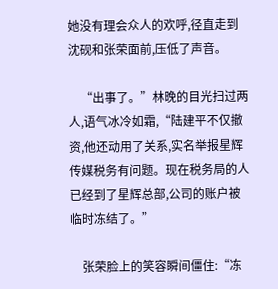她没有理会众人的欢呼,径直走到沈砚和张荣面前,压低了声音。

    “出事了。”林晚的目光扫过两人,语气冰冷如霜,“陆建平不仅撤资,他还动用了关系,实名举报星辉传媒税务有问题。现在税务局的人已经到了星辉总部,公司的账户被临时冻结了。”

    张荣脸上的笑容瞬间僵住:“冻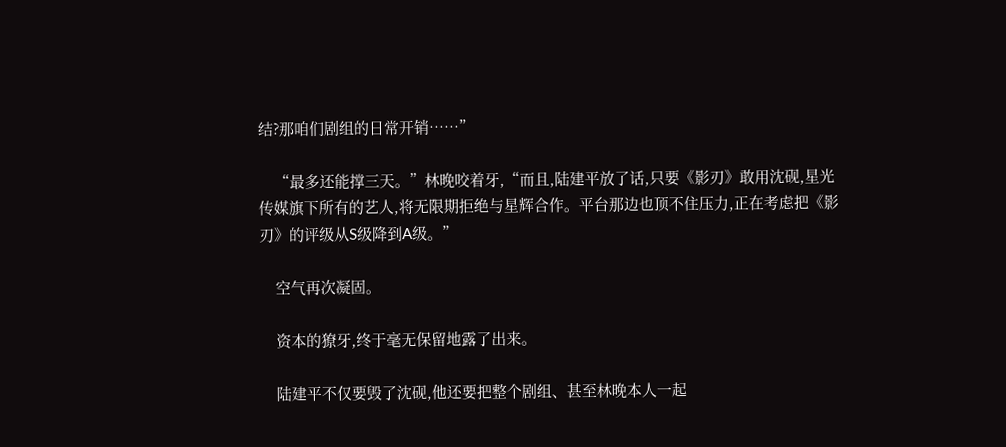结?那咱们剧组的日常开销……”

    “最多还能撑三天。”林晚咬着牙,“而且,陆建平放了话,只要《影刃》敢用沈砚,星光传媒旗下所有的艺人,将无限期拒绝与星辉合作。平台那边也顶不住压力,正在考虑把《影刃》的评级从S级降到A级。”

    空气再次凝固。

    资本的獠牙,终于毫无保留地露了出来。

    陆建平不仅要毁了沈砚,他还要把整个剧组、甚至林晚本人一起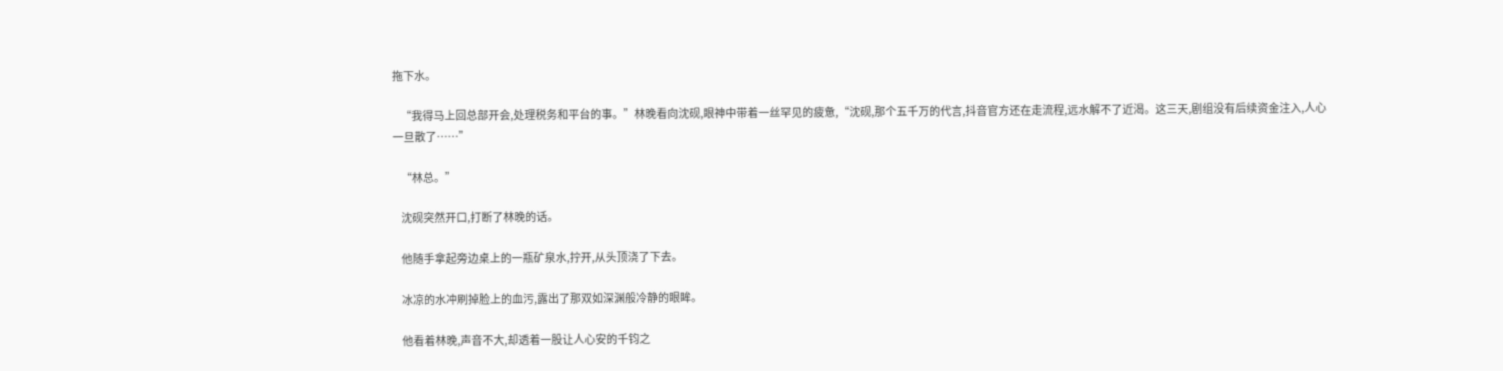拖下水。

    “我得马上回总部开会,处理税务和平台的事。”林晚看向沈砚,眼神中带着一丝罕见的疲惫,“沈砚,那个五千万的代言,抖音官方还在走流程,远水解不了近渴。这三天,剧组没有后续资金注入,人心一旦散了……”

    “林总。”

    沈砚突然开口,打断了林晚的话。

    他随手拿起旁边桌上的一瓶矿泉水,拧开,从头顶浇了下去。

    冰凉的水冲刷掉脸上的血污,露出了那双如深渊般冷静的眼眸。

    他看着林晚,声音不大,却透着一股让人心安的千钧之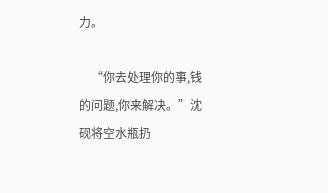力。

    “你去处理你的事,钱的问题,你来解决。”沈砚将空水瓶扔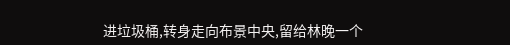进垃圾桶,转身走向布景中央,留给林晚一个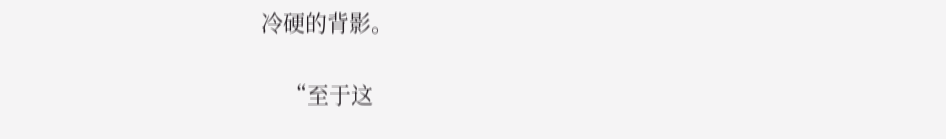冷硬的背影。

    “至于这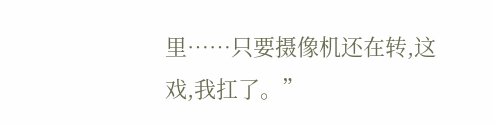里……只要摄像机还在转,这戏,我扛了。”